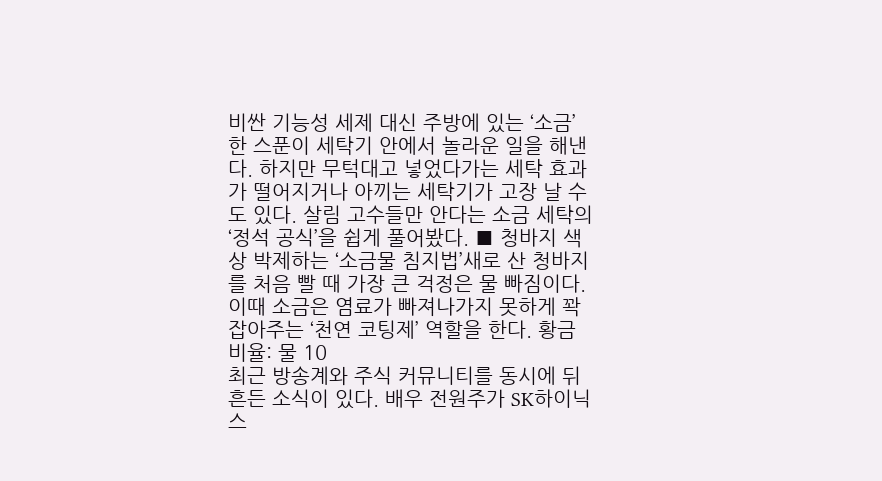비싼 기능성 세제 대신 주방에 있는 ‘소금’ 한 스푼이 세탁기 안에서 놀라운 일을 해낸다. 하지만 무턱대고 넣었다가는 세탁 효과가 떨어지거나 아끼는 세탁기가 고장 날 수도 있다. 살림 고수들만 안다는 소금 세탁의 ‘정석 공식’을 쉽게 풀어봤다. ■ 청바지 색상 박제하는 ‘소금물 침지법’새로 산 청바지를 처음 빨 때 가장 큰 걱정은 물 빠짐이다. 이때 소금은 염료가 빠져나가지 못하게 꽉 잡아주는 ‘천연 코팅제’ 역할을 한다. 황금 비율: 물 10
최근 방송계와 주식 커뮤니티를 동시에 뒤흔든 소식이 있다. 배우 전원주가 SK하이닉스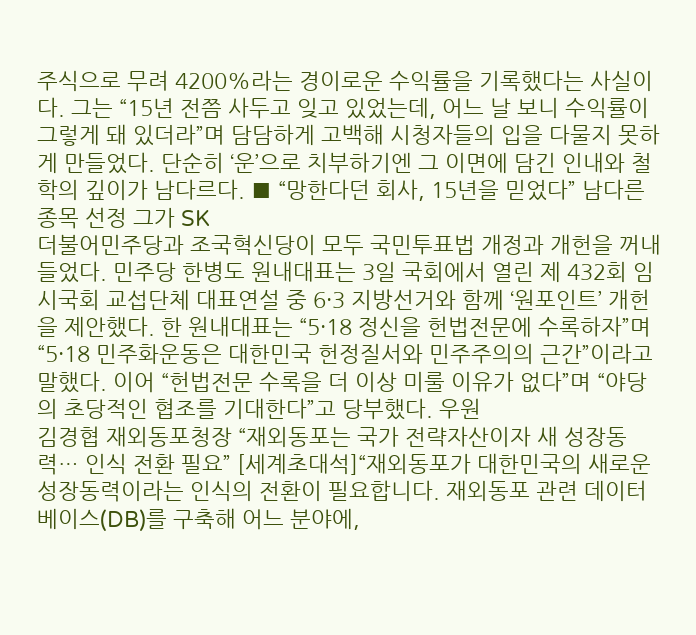주식으로 무려 4200%라는 경이로운 수익률을 기록했다는 사실이다. 그는 “15년 전쯤 사두고 잊고 있었는데, 어느 날 보니 수익률이 그렇게 돼 있더라”며 담담하게 고백해 시청자들의 입을 다물지 못하게 만들었다. 단순히 ‘운’으로 치부하기엔 그 이면에 담긴 인내와 철학의 깊이가 남다르다. ■ “망한다던 회사, 15년을 믿었다” 남다른 종목 선정 그가 SK
더불어민주당과 조국혁신당이 모두 국민투표법 개정과 개헌을 꺼내들었다. 민주당 한병도 원내대표는 3일 국회에서 열린 제 432회 임시국회 교섭단체 대표연설 중 6·3 지방선거와 함께 ‘원포인트’ 개헌을 제안했다. 한 원내대표는 “5·18 정신을 헌법전문에 수록하자”며 “5·18 민주화운동은 대한민국 헌정질서와 민주주의의 근간”이라고 말했다. 이어 “헌법전문 수록을 더 이상 미룰 이유가 없다”며 “야당의 초당적인 협조를 기대한다”고 당부했다. 우원
김경협 재외동포청장 “재외동포는 국가 전략자산이자 새 성장동력… 인식 전환 필요” [세계초대석]“재외동포가 대한민국의 새로운 성장동력이라는 인식의 전환이 필요합니다. 재외동포 관련 데이터베이스(DB)를 구축해 어느 분야에,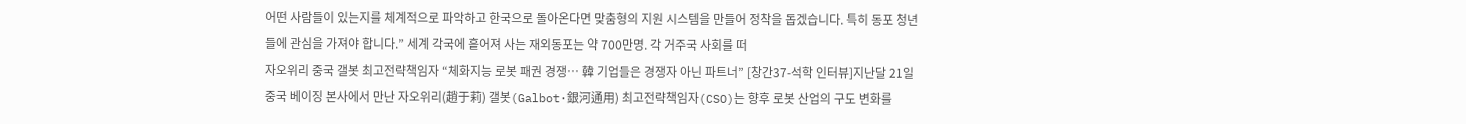어떤 사람들이 있는지를 체계적으로 파악하고 한국으로 돌아온다면 맞춤형의 지원 시스템을 만들어 정착을 돕겠습니다. 특히 동포 청년들에 관심을 가져야 합니다.” 세계 각국에 흩어져 사는 재외동포는 약 700만명. 각 거주국 사회를 떠
자오위리 중국 갤봇 최고전략책임자 “체화지능 로봇 패권 경쟁… 韓 기업들은 경쟁자 아닌 파트너” [창간37-석학 인터뷰]지난달 21일 중국 베이징 본사에서 만난 자오위리(趙于莉) 갤봇(Galbot·銀河通用) 최고전략책임자(CSO)는 향후 로봇 산업의 구도 변화를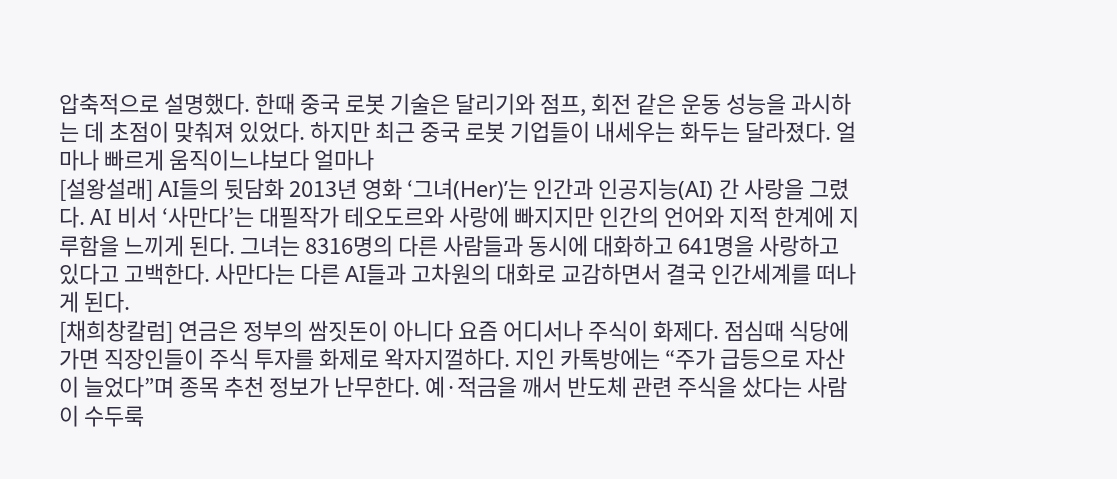압축적으로 설명했다. 한때 중국 로봇 기술은 달리기와 점프, 회전 같은 운동 성능을 과시하는 데 초점이 맞춰져 있었다. 하지만 최근 중국 로봇 기업들이 내세우는 화두는 달라졌다. 얼마나 빠르게 움직이느냐보다 얼마나
[설왕설래] AI들의 뒷담화 2013년 영화 ‘그녀(Her)’는 인간과 인공지능(AI) 간 사랑을 그렸다. AI 비서 ‘사만다’는 대필작가 테오도르와 사랑에 빠지지만 인간의 언어와 지적 한계에 지루함을 느끼게 된다. 그녀는 8316명의 다른 사람들과 동시에 대화하고 641명을 사랑하고 있다고 고백한다. 사만다는 다른 AI들과 고차원의 대화로 교감하면서 결국 인간세계를 떠나게 된다.
[채희창칼럼] 연금은 정부의 쌈짓돈이 아니다 요즘 어디서나 주식이 화제다. 점심때 식당에 가면 직장인들이 주식 투자를 화제로 왁자지껄하다. 지인 카톡방에는 “주가 급등으로 자산이 늘었다”며 종목 추천 정보가 난무한다. 예·적금을 깨서 반도체 관련 주식을 샀다는 사람이 수두룩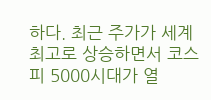하다. 최근 주가가 세계 최고로 상승하면서 코스피 5000시대가 열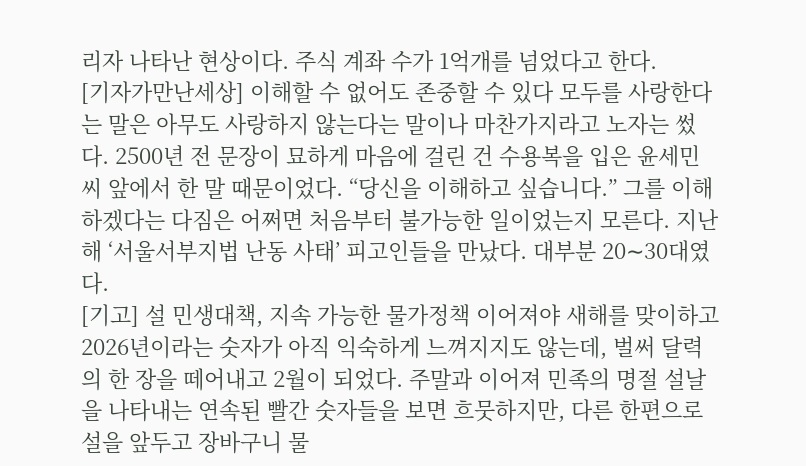리자 나타난 현상이다. 주식 계좌 수가 1억개를 넘었다고 한다.
[기자가만난세상] 이해할 수 없어도 존중할 수 있다 모두를 사랑한다는 말은 아무도 사랑하지 않는다는 말이나 마찬가지라고 노자는 썼다. 2500년 전 문장이 묘하게 마음에 걸린 건 수용복을 입은 윤세민씨 앞에서 한 말 때문이었다. “당신을 이해하고 싶습니다.” 그를 이해하겠다는 다짐은 어쩌면 처음부터 불가능한 일이었는지 모른다. 지난해 ‘서울서부지법 난동 사태’ 피고인들을 만났다. 대부분 20∼30대였다.
[기고] 설 민생대책, 지속 가능한 물가정책 이어져야 새해를 맞이하고 2026년이라는 숫자가 아직 익숙하게 느껴지지도 않는데, 벌써 달력의 한 장을 떼어내고 2월이 되었다. 주말과 이어져 민족의 명절 설날을 나타내는 연속된 빨간 숫자들을 보면 흐뭇하지만, 다른 한편으로 설을 앞두고 장바구니 물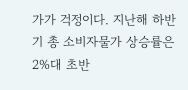가가 걱정이다. 지난해 하반기 총 소비자물가 상승률은 2%대 초반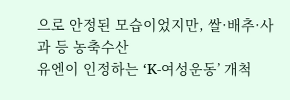으로 안정된 모습이었지만, 쌀·배추·사과 등 농축수산
유엔이 인정하는 ‘K-여성운동’ 개척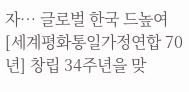자… 글로벌 한국 드높여 [세계평화통일가정연합 70년] 창립 34주년을 맞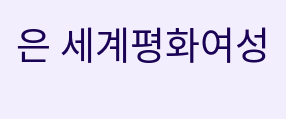은 세계평화여성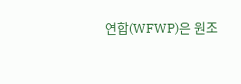연합(WFWP)은 원조